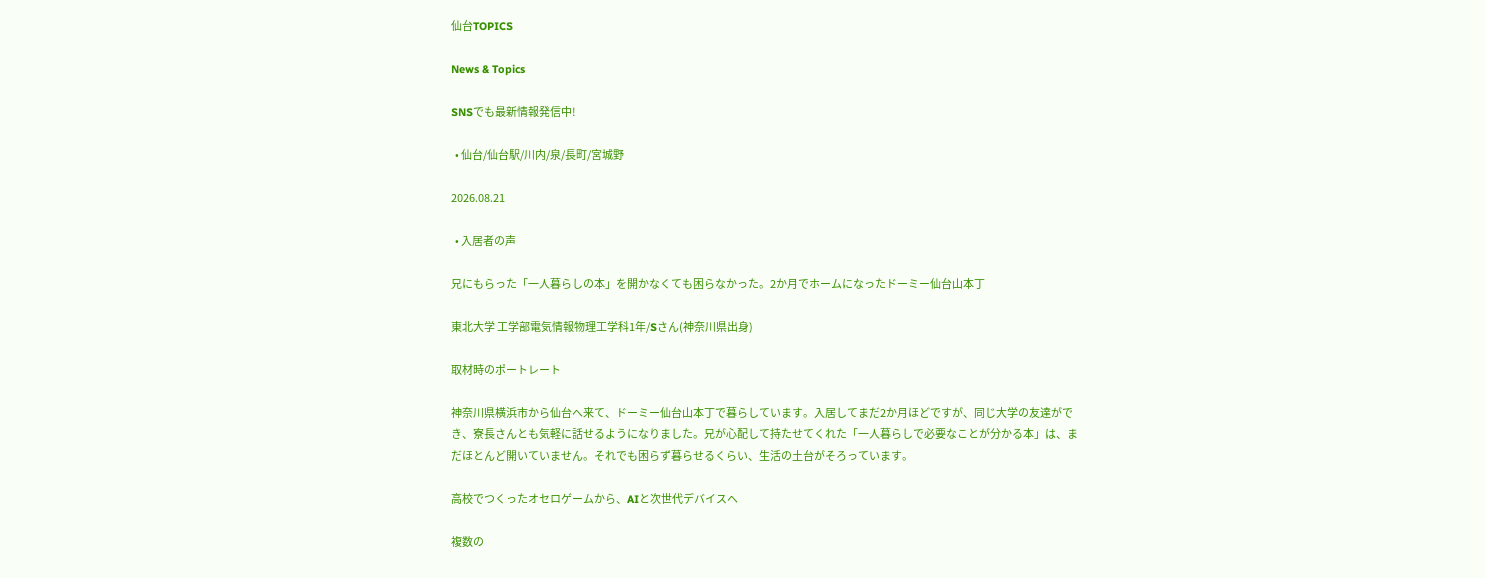仙台TOPICS

News & Topics

SNSでも最新情報発信中!

  • 仙台/仙台駅/川内/泉/長町/宮城野

2026.08.21

  • 入居者の声

兄にもらった「一人暮らしの本」を開かなくても困らなかった。2か月でホームになったドーミー仙台山本丁

東北大学 工学部電気情報物理工学科1年/Sさん(神奈川県出身)

取材時のポートレート

神奈川県横浜市から仙台へ来て、ドーミー仙台山本丁で暮らしています。入居してまだ2か月ほどですが、同じ大学の友達ができ、寮長さんとも気軽に話せるようになりました。兄が心配して持たせてくれた「一人暮らしで必要なことが分かる本」は、まだほとんど開いていません。それでも困らず暮らせるくらい、生活の土台がそろっています。

高校でつくったオセロゲームから、AIと次世代デバイスへ

複数の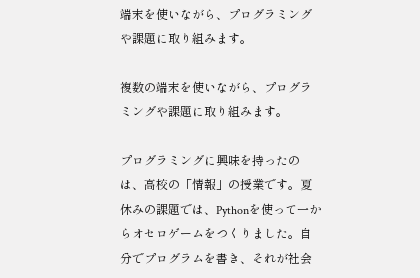端末を使いながら、プログラミングや課題に取り組みます。

複数の端末を使いながら、プログラミングや課題に取り組みます。

プログラミングに興味を持ったのは、高校の「情報」の授業です。夏休みの課題では、Pythonを使って一からオセロゲームをつくりました。自分でプログラムを書き、それが社会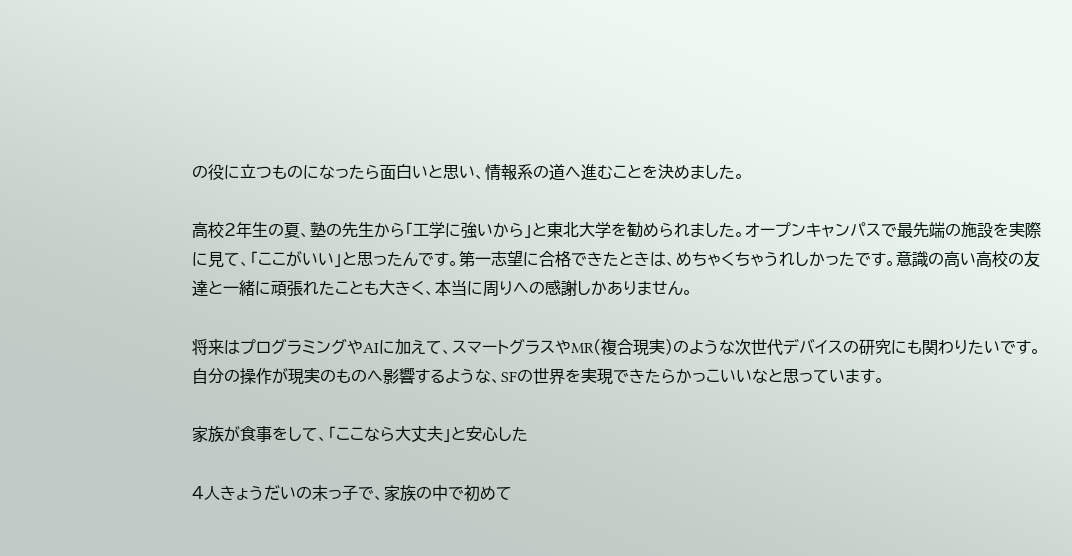の役に立つものになったら面白いと思い、情報系の道へ進むことを決めました。

高校2年生の夏、塾の先生から「工学に強いから」と東北大学を勧められました。オープンキャンパスで最先端の施設を実際に見て、「ここがいい」と思ったんです。第一志望に合格できたときは、めちゃくちゃうれしかったです。意識の高い高校の友達と一緒に頑張れたことも大きく、本当に周りへの感謝しかありません。

将来はプログラミングやAIに加えて、スマートグラスやMR(複合現実)のような次世代デバイスの研究にも関わりたいです。自分の操作が現実のものへ影響するような、SFの世界を実現できたらかっこいいなと思っています。

家族が食事をして、「ここなら大丈夫」と安心した

4人きょうだいの末っ子で、家族の中で初めて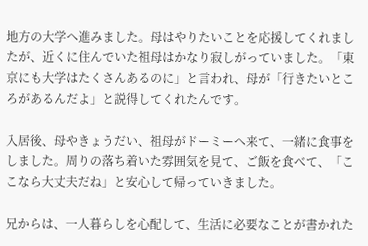地方の大学へ進みました。母はやりたいことを応援してくれましたが、近くに住んでいた祖母はかなり寂しがっていました。「東京にも大学はたくさんあるのに」と言われ、母が「行きたいところがあるんだよ」と説得してくれたんです。

入居後、母やきょうだい、祖母がドーミーへ来て、一緒に食事をしました。周りの落ち着いた雰囲気を見て、ご飯を食べて、「ここなら大丈夫だね」と安心して帰っていきました。

兄からは、一人暮らしを心配して、生活に必要なことが書かれた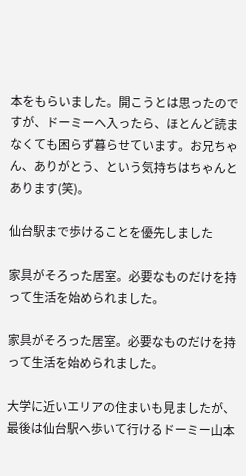本をもらいました。開こうとは思ったのですが、ドーミーへ入ったら、ほとんど読まなくても困らず暮らせています。お兄ちゃん、ありがとう、という気持ちはちゃんとあります(笑)。

仙台駅まで歩けることを優先しました

家具がそろった居室。必要なものだけを持って生活を始められました。

家具がそろった居室。必要なものだけを持って生活を始められました。

大学に近いエリアの住まいも見ましたが、最後は仙台駅へ歩いて行けるドーミー山本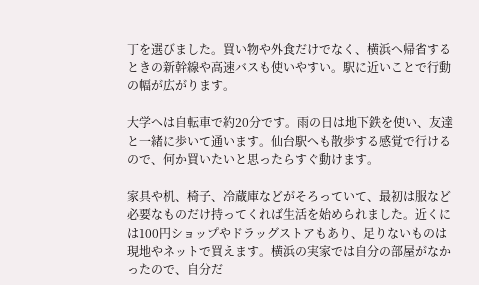丁を選びました。買い物や外食だけでなく、横浜へ帰省するときの新幹線や高速バスも使いやすい。駅に近いことで行動の幅が広がります。

大学へは自転車で約20分です。雨の日は地下鉄を使い、友達と一緒に歩いて通います。仙台駅へも散歩する感覚で行けるので、何か買いたいと思ったらすぐ動けます。

家具や机、椅子、冷蔵庫などがそろっていて、最初は服など必要なものだけ持ってくれば生活を始められました。近くには100円ショップやドラッグストアもあり、足りないものは現地やネットで買えます。横浜の実家では自分の部屋がなかったので、自分だ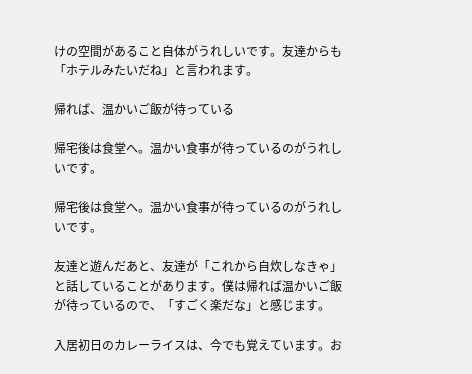けの空間があること自体がうれしいです。友達からも「ホテルみたいだね」と言われます。

帰れば、温かいご飯が待っている

帰宅後は食堂へ。温かい食事が待っているのがうれしいです。

帰宅後は食堂へ。温かい食事が待っているのがうれしいです。

友達と遊んだあと、友達が「これから自炊しなきゃ」と話していることがあります。僕は帰れば温かいご飯が待っているので、「すごく楽だな」と感じます。

入居初日のカレーライスは、今でも覚えています。お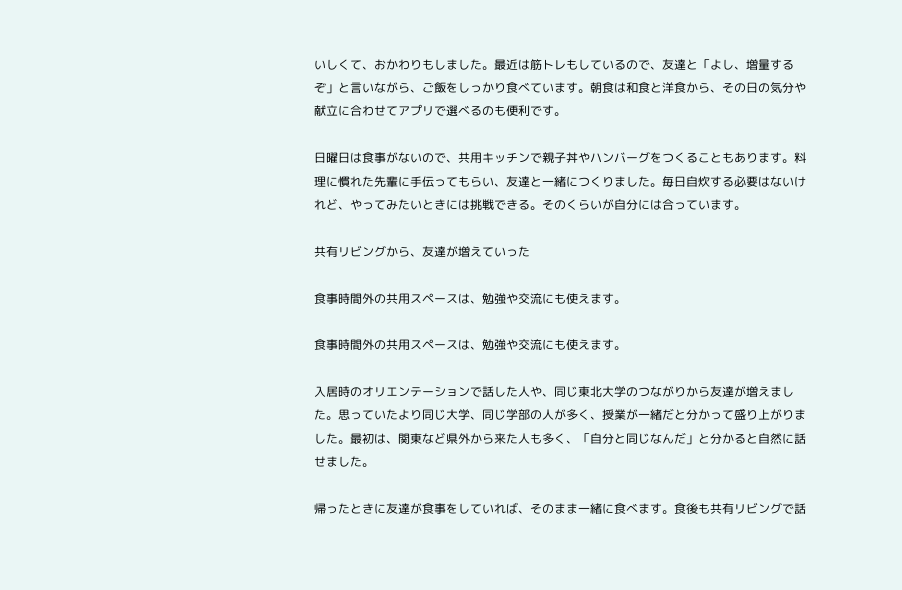いしくて、おかわりもしました。最近は筋トレもしているので、友達と「よし、増量するぞ」と言いながら、ご飯をしっかり食べています。朝食は和食と洋食から、その日の気分や献立に合わせてアプリで選べるのも便利です。

日曜日は食事がないので、共用キッチンで親子丼やハンバーグをつくることもあります。料理に慣れた先輩に手伝ってもらい、友達と一緒につくりました。毎日自炊する必要はないけれど、やってみたいときには挑戦できる。そのくらいが自分には合っています。

共有リビングから、友達が増えていった

食事時間外の共用スペースは、勉強や交流にも使えます。

食事時間外の共用スペースは、勉強や交流にも使えます。

入居時のオリエンテーションで話した人や、同じ東北大学のつながりから友達が増えました。思っていたより同じ大学、同じ学部の人が多く、授業が一緒だと分かって盛り上がりました。最初は、関東など県外から来た人も多く、「自分と同じなんだ」と分かると自然に話せました。

帰ったときに友達が食事をしていれば、そのまま一緒に食べます。食後も共有リビングで話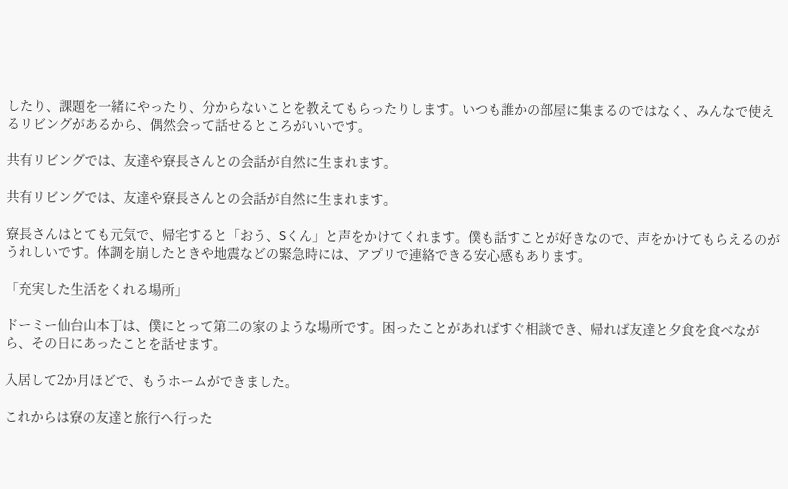したり、課題を一緒にやったり、分からないことを教えてもらったりします。いつも誰かの部屋に集まるのではなく、みんなで使えるリビングがあるから、偶然会って話せるところがいいです。

共有リビングでは、友達や寮長さんとの会話が自然に生まれます。

共有リビングでは、友達や寮長さんとの会話が自然に生まれます。

寮長さんはとても元気で、帰宅すると「おう、Sくん」と声をかけてくれます。僕も話すことが好きなので、声をかけてもらえるのがうれしいです。体調を崩したときや地震などの緊急時には、アプリで連絡できる安心感もあります。

「充実した生活をくれる場所」

ドーミー仙台山本丁は、僕にとって第二の家のような場所です。困ったことがあればすぐ相談でき、帰れば友達と夕食を食べながら、その日にあったことを話せます。

入居して2か月ほどで、もうホームができました。

これからは寮の友達と旅行へ行った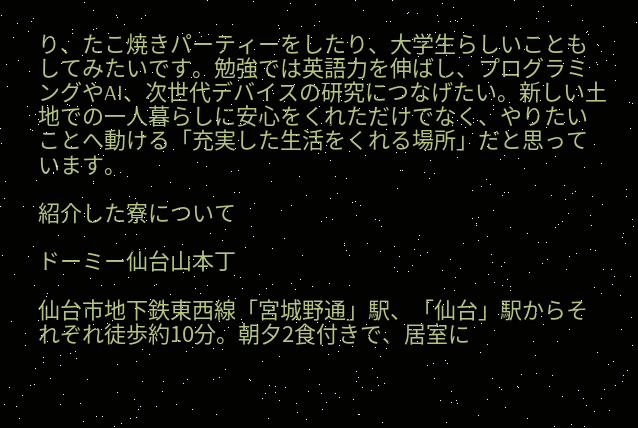り、たこ焼きパーティーをしたり、大学生らしいこともしてみたいです。勉強では英語力を伸ばし、プログラミングやAI、次世代デバイスの研究につなげたい。新しい土地での一人暮らしに安心をくれただけでなく、やりたいことへ動ける「充実した生活をくれる場所」だと思っています。

紹介した寮について

ドーミー仙台山本丁

仙台市地下鉄東西線「宮城野通」駅、「仙台」駅からそれぞれ徒歩約10分。朝夕2食付きで、居室に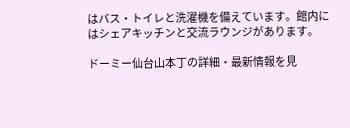はバス・トイレと洗濯機を備えています。館内にはシェアキッチンと交流ラウンジがあります。

ドーミー仙台山本丁の詳細・最新情報を見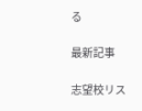る

最新記事

志望校リス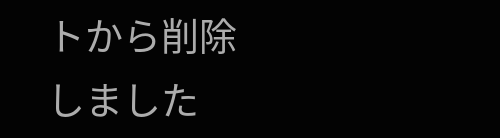トから削除しました